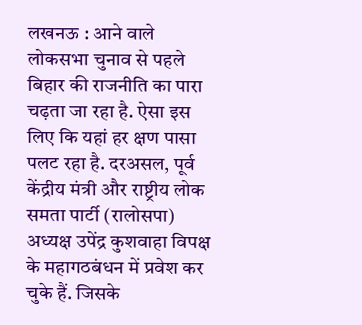लखनऊ : आने वाले लोकसभा चुनाव से पहले बिहार की राजनीति का पारा चढ़ता जा रहा है. ऐसा इस लिए कि यहां हर क्षण पासा पलट रहा है. दरअसल, पूर्व केंद्रीय मंत्री और राष्ट्रीय लोक समता पार्टी (रालोसपा) अध्यक्ष उपेंद्र कुशवाहा विपक्ष के महागठबंधन में प्रवेश कर चुके हैं. जिसके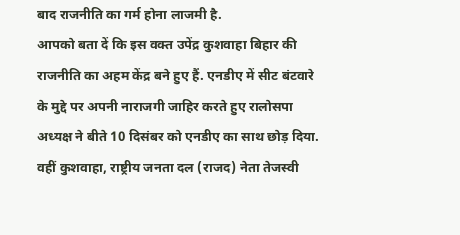बाद राजनीति का गर्म होना लाजमी है.
आपको बता दें कि इस वक्त उपेंद्र कुशवाहा बिहार की राजनीति का अहम केंद्र बने हुए हैं. एनडीए में सीट बंटवारे के मुद्दे पर अपनी नाराजगी जाहिर करते हुए रालोसपा अध्यक्ष ने बीते 10 दिसंबर को एनडीए का साथ छोड़ दिया.
वहीं कुशवाहा, राष्ट्रीय जनता दल (राजद) नेता तेजस्वी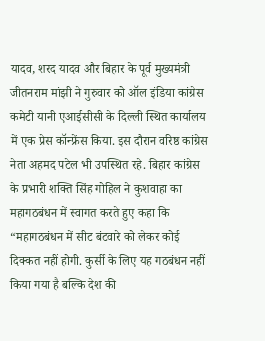यादव, शरद यादव और बिहार के पूर्व मुख्यमंत्री जीतनराम मांझी ने गुरुवार को ऑल इंडिया कांग्रेस कमेटी यानी एआईसीसी के दिल्ली स्थित कार्यालय में एक प्रेस कॉन्फ्रेंस किया. इस दौरान वरिष्ठ कांग्रेस नेता अहमद पटेल भी उपस्थित रहे. बिहार कांग्रेस के प्रभारी शक्ति सिंह गोहिल ने कुशवाहा का महागठबंधन में स्वागत करते हुए कहा कि “महागठबंधन में सीट बंटवारे को लेकर कोई दिक्कत नहीं होगी. कुर्सी के लिए यह गठबंधन नहीं किया गया है बल्कि देश की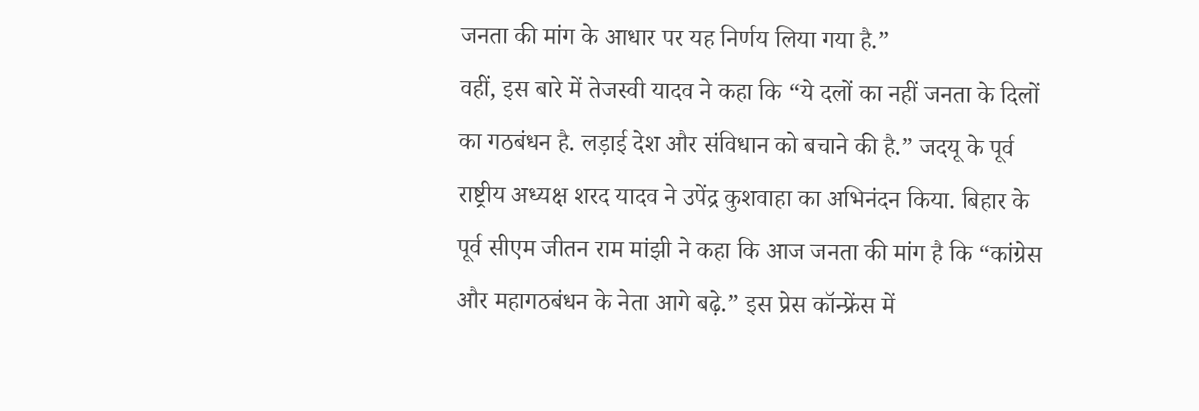जनता की मांग के आधार पर यह निर्णय लिया गया है.”
वहीं, इस बारे में तेजस्वी यादव ने कहा कि “ये दलों का नहीं जनता के दिलों का गठबंधन है. लड़ाई देश और संविधान को बचाने की है.” जदयू के पूर्व राष्ट्रीय अध्यक्ष शरद यादव ने उपेंद्र कुशवाहा का अभिनंदन किया. बिहार के पूर्व सीएम जीतन राम मांझी ने कहा कि आज जनता की मांग है कि “कांग्रेस और महागठबंधन के नेता आगे बढ़े.” इस प्रेस कॉन्फ्रेंस में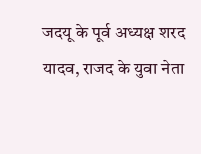जदयू के पूर्व अध्यक्ष शरद यादव, राजद के युवा नेता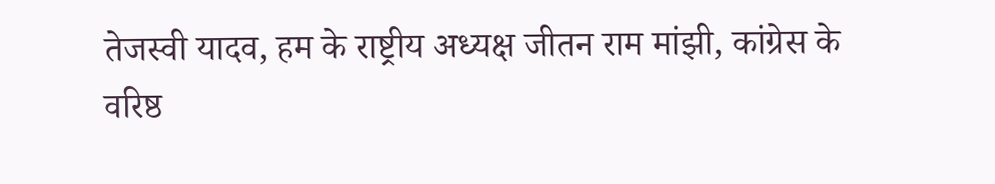तेजस्वी यादव, हम के राष्ट्रीय अध्यक्ष जीतन राम मांझी, कांग्रेस के वरिष्ठ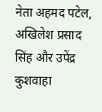नेता अहमद पटेल, अखिलेश प्रसाद सिंह और उपेंद्र कुशवाहा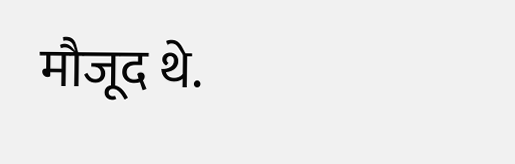मौजूद थे.